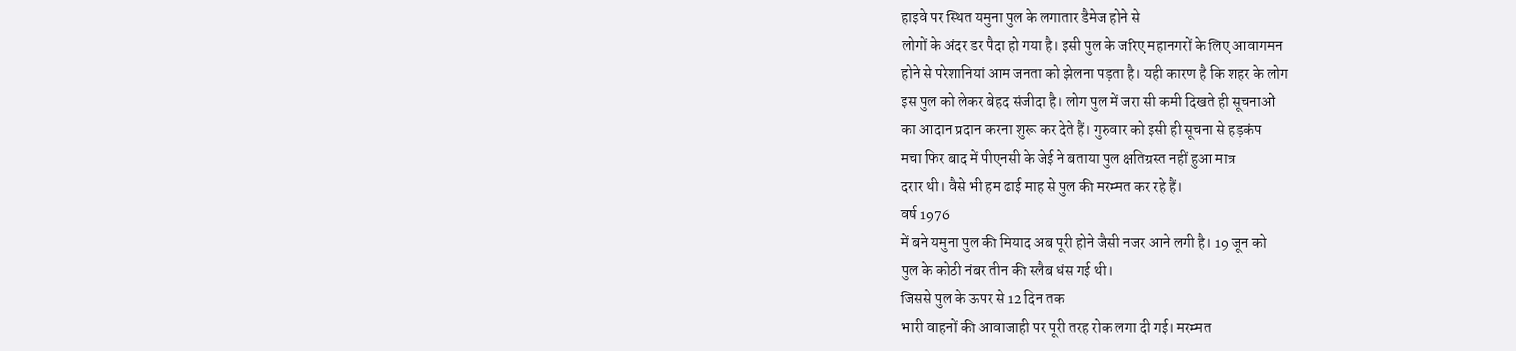हाइवे पर स्थित यमुना पुल के लगातार डैमेज होने से
लोगों के अंदर डर पैदा हो गया है। इसी पुल के जरिए महानगरों के लिए आवागमन
होने से परेशानियां आम जनता को झेलना पड़ता है। यही कारण है कि शहर के लोग
इस पुल को लेकर बेहद संजीदा है। लोग पुल में जरा सी कमी दिखते ही सूचनाओं
का आदान प्रदान करना शुरू कर देते हैं। गुरुवार को इसी ही सूचना से हड़कंप
मचा फिर बाद में पीएनसी के जेई ने बताया पुल क्षतिग्रस्त नहीं हुआ मात्र
दरार थी। वैसे भी हम ढाई माह से पुल की मरम्मत कर रहे हैं।
वर्ष 1976
में बने यमुना पुल की मियाद अब पूरी होने जैसी नजर आने लगी है। 19 जून को
पुल के कोठी नंबर तीन की स्लैब धंस गई थी।
जिससे पुल के ऊपर से 12 दिन तक
भारी वाहनों की आवाजाही पर पूरी तरह रोक लगा दी गई। मरम्मत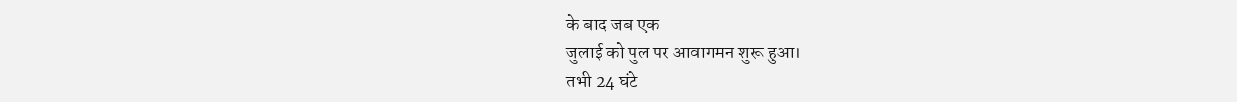के बाद जब एक
जुलाई को पुल पर आवागमन शुरू हुआ।
तभी 24 घंटे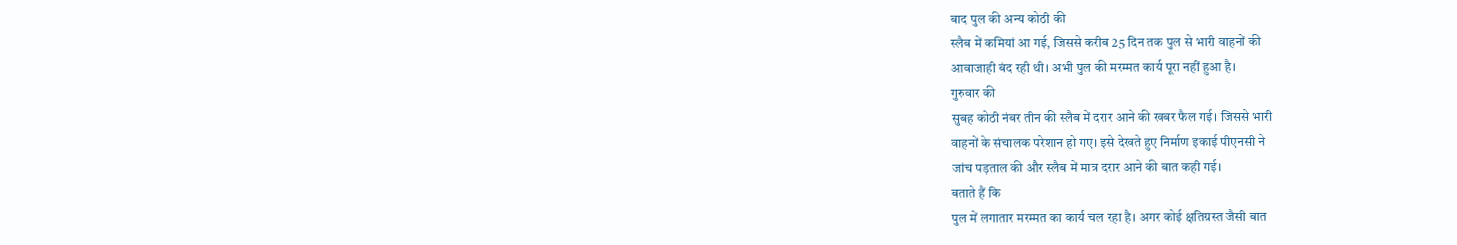बाद पुल की अन्य कोठी की
स्लैब में कमियां आ गई, जिससे करीब 25 दिन तक पुल से भारी वाहनों की
आवाजाही बंद रही थी। अभी पुल की मरम्मत कार्य पूरा नहीं हुआ है।
गुरुवार की
सुबह कोठी नंबर तीन की स्लैब में दरार आने की खबर फैल गई। जिससे भारी
वाहनों के संचालक परेशान हो गए। इसे देखते हुए निर्माण इकाई पीएनसी ने
जांच पड़ताल की और स्लैब में मात्र दरार आने की बात कही गई।
बताते हैं कि
पुल में लगातार मरम्मत का कार्य चल रहा है। अगर कोई क्षतिग्रस्त जैसी बात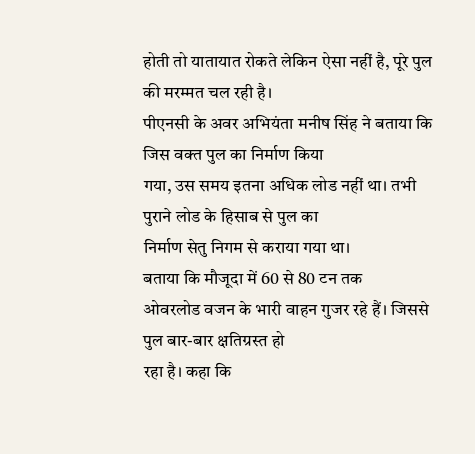होती तो यातायात रोकते लेकिन ऐसा नहीं है, पूरे पुल की मरम्मत चल रही है।
पीएनसी के अवर अभियंता मनीष सिंह ने बताया कि जिस वक्त पुल का निर्माण किया
गया, उस समय इतना अधिक लोड नहीं था। तभी पुराने लोड के हिसाब से पुल का
निर्माण सेतु निगम से कराया गया था।
बताया कि मौजूदा में 60 से 80 टन तक
ओवरलोड वजन के भारी वाहन गुजर रहे हैं। जिससे पुल बार-बार क्षतिग्रस्त हो
रहा है। कहा कि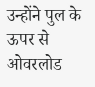उन्होंने पुल के ऊपर से ओवरलोड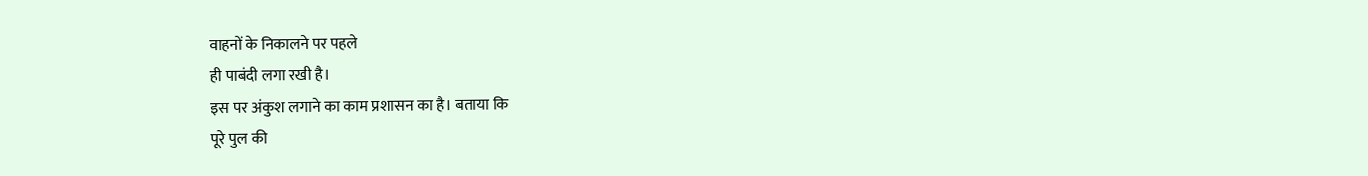वाहनों के निकालने पर पहले
ही पाबंदी लगा रखी है।
इस पर अंकुश लगाने का काम प्रशासन का है। बताया कि
पूरे पुल की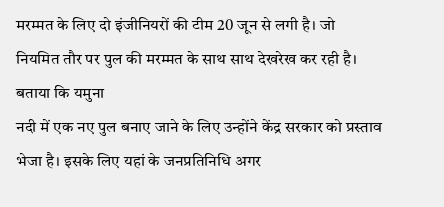मरम्मत के लिए दो इंजीनियरों की टीम 20 जून से लगी है। जो
नियमित तौर पर पुल की मरम्मत के साथ साथ देखरेख कर रही है।
बताया कि यमुना
नदी में एक नए पुल बनाए जाने के लिए उन्होंने केंद्र सरकार को प्रस्ताव
भेजा है। इसके लिए यहां के जनप्रतिनिधि अगर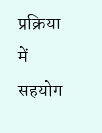प्रक्रिया में सहयोग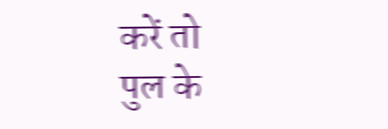करें तो
पुल के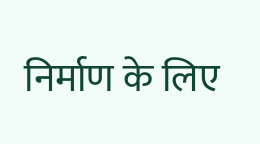निर्माण के लिए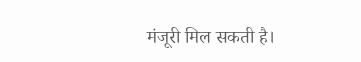मंजूरी मिल सकती है।